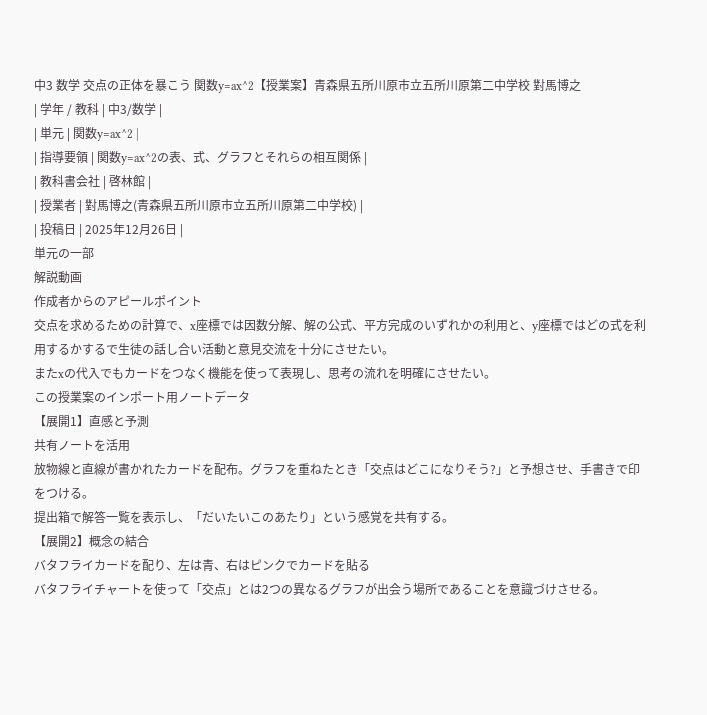中3 数学 交点の正体を暴こう 関数y=ax^2【授業案】青森県五所川原市立五所川原第二中学校 對馬博之
| 学年 / 教科 | 中3/数学 |
| 単元 | 関数y=ax^2 |
| 指導要領 | 関数y=ax^2の表、式、グラフとそれらの相互関係 |
| 教科書会社 | 啓林館 |
| 授業者 | 對馬博之(青森県五所川原市立五所川原第二中学校) |
| 投稿日 | 2025年12月26日 |
単元の一部
解説動画
作成者からのアピールポイント
交点を求めるための計算で、x座標では因数分解、解の公式、平方完成のいずれかの利用と、y座標ではどの式を利用するかするで生徒の話し合い活動と意見交流を十分にさせたい。
またxの代入でもカードをつなく機能を使って表現し、思考の流れを明確にさせたい。
この授業案のインポート用ノートデータ
【展開1】直感と予測
共有ノートを活用
放物線と直線が書かれたカードを配布。グラフを重ねたとき「交点はどこになりそう?」と予想させ、手書きで印をつける。
提出箱で解答一覧を表示し、「だいたいこのあたり」という感覚を共有する。
【展開2】概念の結合
バタフライカードを配り、左は青、右はピンクでカードを貼る
バタフライチャートを使って「交点」とは2つの異なるグラフが出会う場所であることを意識づけさせる。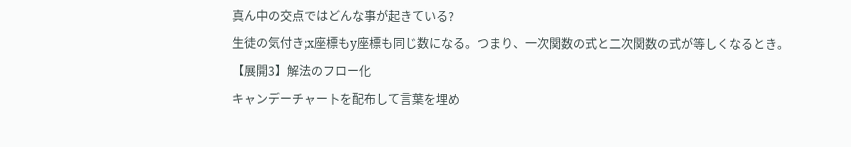真ん中の交点ではどんな事が起きている?
生徒の気付き;x座標もy座標も同じ数になる。つまり、一次関数の式と二次関数の式が等しくなるとき。
【展開3】解法のフロー化
キャンデーチャー卜を配布して言葉を埋め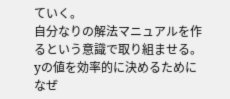ていく。
自分なりの解法マニュアルを作るという意識で取り組ませる。
yの値を効率的に決めるためになぜ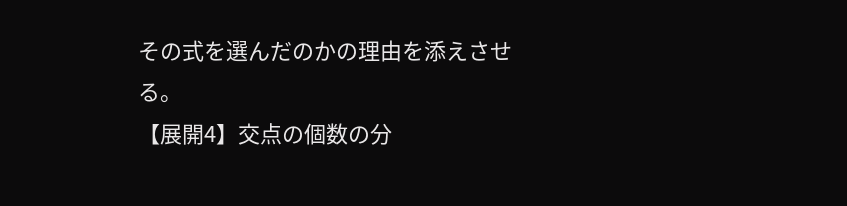その式を選んだのかの理由を添えさせる。
【展開4】交点の個数の分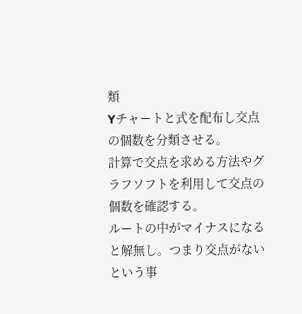類
Yチャートと式を配布し交点の個数を分類させる。
計算で交点を求める方法やグラフソフトを利用して交点の個数を確認する。
ルートの中がマイナスになると解無し。つまり交点がないという事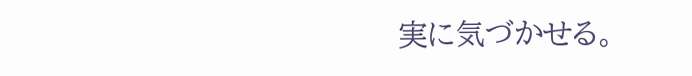実に気づかせる。